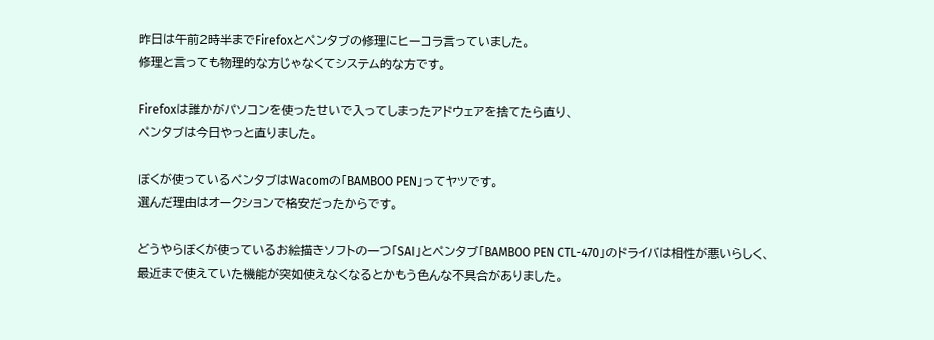昨日は午前2時半までFirefoxとペンタブの修理にヒーコラ言っていました。
修理と言っても物理的な方じゃなくてシステム的な方です。

Firefoxは誰かがパソコンを使ったせいで入ってしまったアドウェアを捨てたら直り、
ペンタブは今日やっと直りました。

ぼくが使っているペンタブはWacomの「BAMBOO PEN」ってヤツです。
選んだ理由はオークションで格安だったからです。

どうやらぼくが使っているお絵描きソフトの一つ「SAI」とペンタブ「BAMBOO PEN CTL-470」のドライバは相性が悪いらしく、
最近まで使えていた機能が突如使えなくなるとかもう色んな不具合がありました。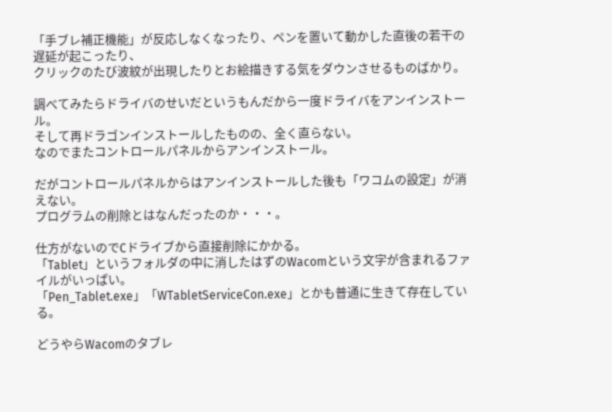「手ブレ補正機能」が反応しなくなったり、ペンを置いて動かした直後の若干の遅延が起こったり、
クリックのたび波紋が出現したりとお絵描きする気をダウンさせるものばかり。

調べてみたらドライバのせいだというもんだから一度ドライバをアンインストール。
そして再ドラゴンインストールしたものの、全く直らない。
なのでまたコントロールパネルからアンインストール。

だがコントロールパネルからはアンインストールした後も「ワコムの設定」が消えない。
プログラムの削除とはなんだったのか・・・。

仕方がないのでCドライブから直接削除にかかる。
「Tablet」というフォルダの中に消したはずのWacomという文字が含まれるファイルがいっぱい。
「Pen_Tablet.exe」「WTabletServiceCon.exe」とかも普通に生きて存在している。

どうやらWacomのタブレ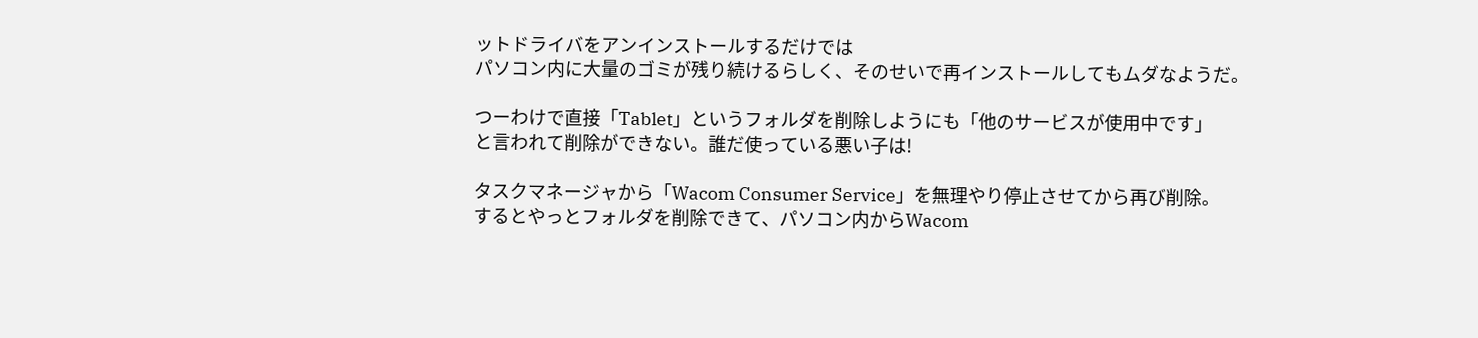ットドライバをアンインストールするだけでは
パソコン内に大量のゴミが残り続けるらしく、そのせいで再インストールしてもムダなようだ。

つーわけで直接「Tablet」というフォルダを削除しようにも「他のサービスが使用中です」
と言われて削除ができない。誰だ使っている悪い子は!

タスクマネージャから「Wacom Consumer Service」を無理やり停止させてから再び削除。
するとやっとフォルダを削除できて、パソコン内からWacom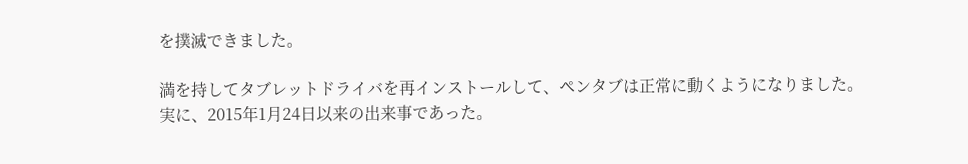を撲滅できました。

満を持してタブレットドライバを再インストールして、ペンタブは正常に動くようになりました。
実に、2015年1月24日以来の出来事であった。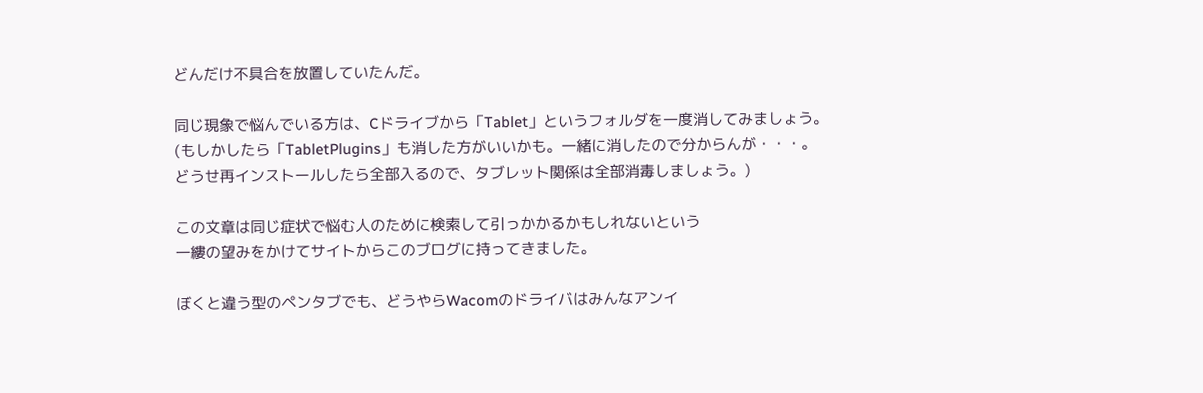どんだけ不具合を放置していたんだ。

同じ現象で悩んでいる方は、Cドライブから「Tablet」というフォルダを一度消してみましょう。
(もしかしたら「TabletPlugins」も消した方がいいかも。一緒に消したので分からんが・・・。
どうせ再インストールしたら全部入るので、タブレット関係は全部消毒しましょう。)

この文章は同じ症状で悩む人のために検索して引っかかるかもしれないという
一縷の望みをかけてサイトからこのブログに持ってきました。

ぼくと違う型のペンタブでも、どうやらWacomのドライバはみんなアンイ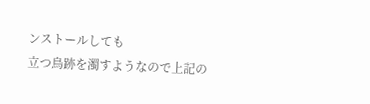ンストールしても
立つ鳥跡を濁すようなので上記の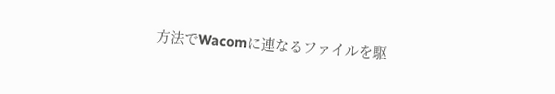方法でWacomに連なるファイルを駆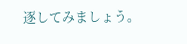逐してみましょう。